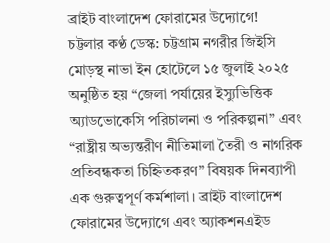ব্রাইট বাংলাদেশ ফোরামের উদ্যোগে!
চট্টলার কণ্ঠ ডেস্ক: চট্টগ্রাম নগরীর জিইসি মোড়স্থ নাভা ইন হোটেলে ১৫ জুলাই ২০২৫ অনুষ্ঠিত হয় “জেলা পর্যায়ের ইস্যুভিত্তিক অ্যাডভোকেসি পরিচালনা ও পরিকল্পনা” এবং “রাষ্ট্রীয় অভ্যন্তরীণ নীতিমালা তৈরী ও নাগরিক প্রতিবন্ধকতা চিহ্নিতকরণ” বিষয়ক দিনব্যাপী এক গুরুত্বপূর্ণ কর্মশালা। ব্রাইট বাংলাদেশ ফোরামের উদ্যোগে এবং অ্যাকশনএইড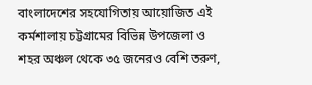বাংলাদেশের সহযোগিতায় আয়োজিত এই কর্মশালায় চট্টগ্রামের বিভিন্ন উপজেলা ও শহর অঞ্চল থেকে ৩৫ জনেরও বেশি তরুণ,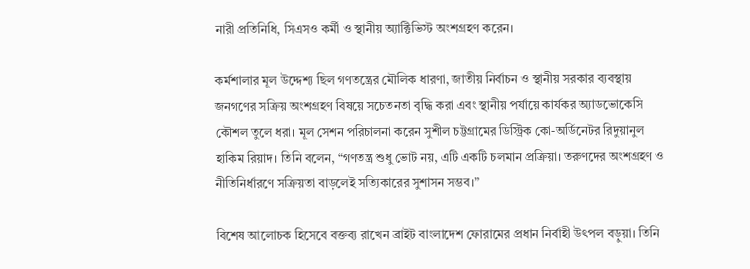নারী প্রতিনিধি, সিএসও কর্মী ও স্থানীয় অ্যাক্টিভিস্ট অংশগ্রহণ করেন।

কর্মশালার মূল উদ্দেশ্য ছিল গণতন্ত্রের মৌলিক ধারণা, জাতীয় নির্বাচন ও স্থানীয় সরকার ব্যবস্থায় জনগণের সক্রিয় অংশগ্রহণ বিষয়ে সচেতনতা বৃদ্ধি করা এবং স্থানীয় পর্যায়ে কার্যকর অ্যাডভোকেসি কৌশল তুলে ধরা। মূল সেশন পরিচালনা করেন সুশীল চট্টগ্রামের ডিস্ট্রিক কো-অর্ডিনেটর রিদুয়ানুল হাকিম রিয়াদ। তিনি বলেন, “গণতন্ত্র শুধু ভোট নয়, এটি একটি চলমান প্রক্রিয়া। তরুণদের অংশগ্রহণ ও নীতিনির্ধারণে সক্রিয়তা বাড়লেই সত্যিকারের সুশাসন সম্ভব।”

বিশেষ আলোচক হিসেবে বক্তব্য রাখেন ব্রাইট বাংলাদেশ ফোরামের প্রধান নির্বাহী উৎপল বড়ুয়া। তিনি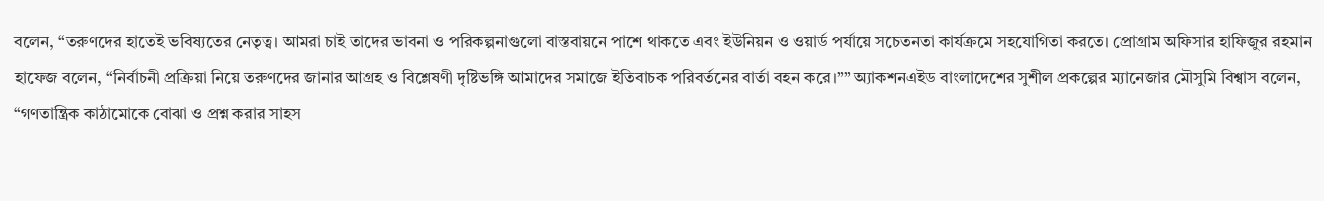বলেন, “তরুণদের হাতেই ভবিষ্যতের নেতৃত্ব। আমরা চাই তাদের ভাবনা ও পরিকল্পনাগুলো বাস্তবায়নে পাশে থাকতে এবং ইউনিয়ন ও ওয়ার্ড পর্যায়ে সচেতনতা কার্যক্রমে সহযোগিতা করতে। প্রোগ্রাম অফিসার হাফিজুর রহমান হাফেজ বলেন, “নির্বাচনী প্রক্রিয়া নিয়ে তরুণদের জানার আগ্রহ ও বিশ্লেষণী দৃষ্টিভঙ্গি আমাদের সমাজে ইতিবাচক পরিবর্তনের বার্তা বহন করে।”” অ্যাকশনএইড বাংলাদেশের সুশীল প্রকল্পের ম্যানেজার মৌসুমি বিশ্বাস বলেন, “গণতান্ত্রিক কাঠামোকে বোঝা ও প্রশ্ন করার সাহস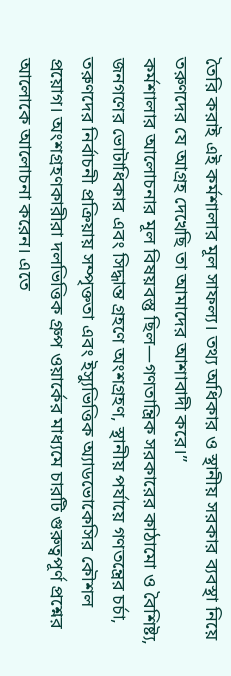তৈরি করাই এই কর্মশালার মূল সাফল্য। তথ্য অধিকার ও স্থানীয় সরকার ব্যবস্থা নিয়ে তরুণদের যে আগ্রহ দেখেছি তা আমাদের আশাবাদী করে।”
কর্মশালার আলোচনার মূল বিষয়বস্তু ছিল—গণতান্ত্রিক সরকারের কাঠামো ও বৈশিষ্ট্য, জনগণের ভোটাধিকার এবং সিদ্ধান্ত গ্রহণে অংশগ্রহণ, স্থানীয় পর্যায়ে গণতন্ত্রের চর্চা, তরুণদের নির্বাচনী প্রক্রিয়ায় সম্পৃক্ততা এবং ইস্যুভিত্তিক অ্যাডভোকেসির কৌশল প্রয়োগ। অংশগ্রহণকারীরা দলভিত্তিক গ্রুপ ওয়ার্কের মাধ্যমে চারটি গুরুত্বপূর্ণ প্রশ্নের আলোকে আলোচনা করেন। এতে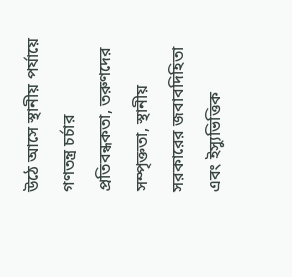উঠে আসে স্থানীয় পর্যায়ে গণতন্ত্র চর্চার প্রতিবন্ধকতা, তরুণদের সম্পৃক্ততা, স্থানীয় সরকারের জবাবদিহিতা এবং ইস্যুভিত্তিক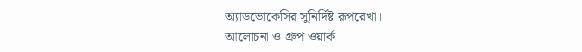অ্যাডভোকেসির সুনির্দিষ্ট রূপরেখা।
আলোচনা ও গ্রুপ ওয়ার্ক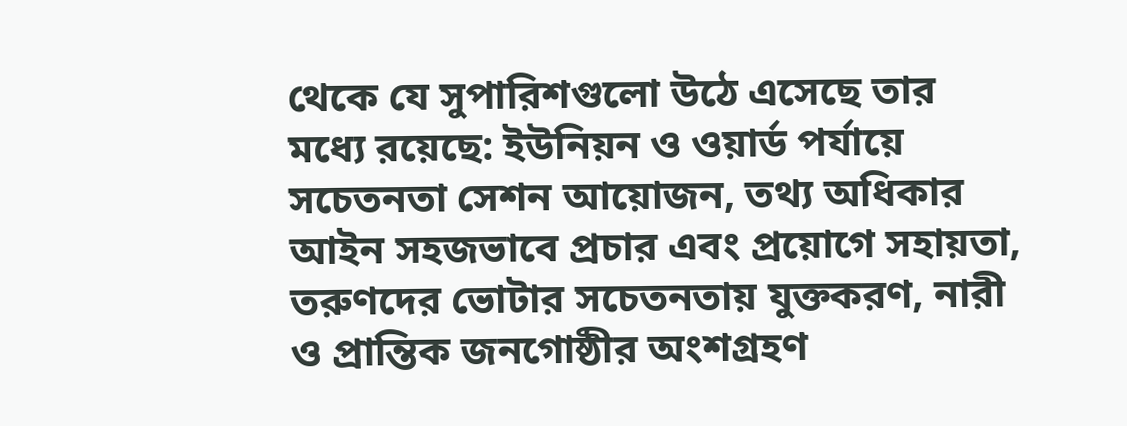থেকে যে সুপারিশগুলো উঠে এসেছে তার মধ্যে রয়েছে: ইউনিয়ন ও ওয়ার্ড পর্যায়ে সচেতনতা সেশন আয়োজন, তথ্য অধিকার আইন সহজভাবে প্রচার এবং প্রয়োগে সহায়তা, তরুণদের ভোটার সচেতনতায় যুক্তকরণ, নারী ও প্রান্তিক জনগোষ্ঠীর অংশগ্রহণ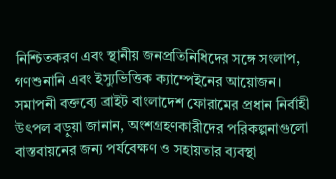নিশ্চিতকরণ এবং স্থানীয় জনপ্রতিনিধিদের সঙ্গে সংলাপ, গণশুনানি এবং ইস্যুভিত্তিক ক্যাম্পেইনের আয়োজন।
সমাপনী বক্তব্যে ব্রাইট বাংলাদেশ ফোরামের প্রধান নির্বাহী উৎপল বড়ুয়া জানান, অংশগ্রহণকারীদের পরিকল্পনাগুলো বাস্তবায়নের জন্য পর্যবেক্ষণ ও সহায়তার ব্যবস্থা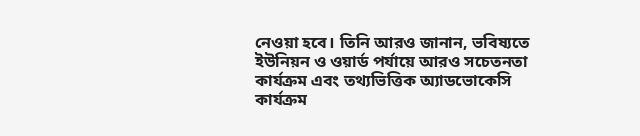নেওয়া হবে। তিনি আরও জানান, ভবিষ্যতে ইউনিয়ন ও ওয়ার্ড পর্যায়ে আরও সচেতনতা কার্যক্রম এবং তথ্যভিত্তিক অ্যাডভোকেসি কার্যক্রম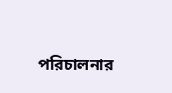পরিচালনার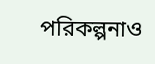পরিকল্পনাও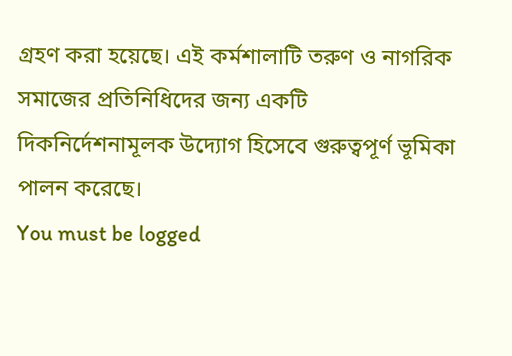গ্রহণ করা হয়েছে। এই কর্মশালাটি তরুণ ও নাগরিক সমাজের প্রতিনিধিদের জন্য একটি দিকনির্দেশনামূলক উদ্যোগ হিসেবে গুরুত্বপূর্ণ ভূমিকা পালন করেছে।
You must be logged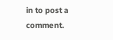in to post a comment.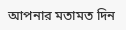আপনার মতামত দিন